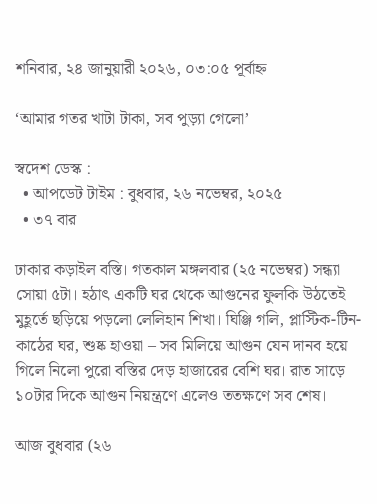শনিবার, ২৪ জানুয়ারী ২০২৬, ০৩:০৫ পূর্বাহ্ন

‘আমার গতর খাটা টাকা, সব পুড়্যা গেলো’

স্বদেশ ডেস্ক :
  • আপডেট টাইম : বুধবার, ২৬ নভেম্বর, ২০২৫
  • ৩৭ বার

ঢাকার কড়াইল বস্তি। গতকাল মঙ্গলবার (২৫ নভেম্বর) সন্ধ্যা সোয়া ৫টা। হঠাৎ একটি ঘর থেকে আগুনের ফুলকি উঠতেই মুহূর্তে ছড়িয়ে পড়লো লেলিহান শিখা। ঘিঞ্জি গলি, প্লাস্টিক-টিন-কাঠের ঘর, শুষ্ক হাওয়া – সব মিলিয়ে আগুন যেন দানব হয়ে গিলে নিলো পুরো বস্তির দেড় হাজারের বেশি ঘর। রাত সাড়ে ১০টার দিকে আগুন নিয়ন্ত্রণে এলেও ততক্ষণে সব শেষ।

আজ বুধবার (২৬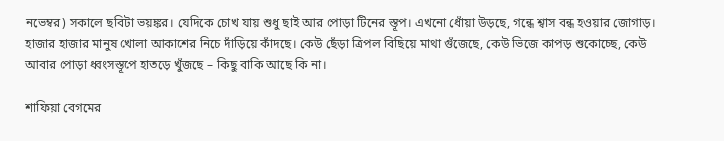নভেম্বর) সকালে ছবিটা ভয়ঙ্কর। যেদিকে চোখ যায় শুধু ছাই আর পোড়া টিনের স্তূপ। এখনো ধোঁয়া উড়ছে, গন্ধে শ্বাস বন্ধ হওয়ার জোগাড়। হাজার হাজার মানুষ খোলা আকাশের নিচে দাঁড়িয়ে কাঁদছে। কেউ ছেঁড়া ত্রিপল বিছিয়ে মাথা গুঁজেছে, কেউ ভিজে কাপড় শুকোচ্ছে, কেউ আবার পোড়া ধ্বংসস্তূপে হাতড়ে খুঁজছে – কিছু বাকি আছে কি না।

শাফিয়া বেগমের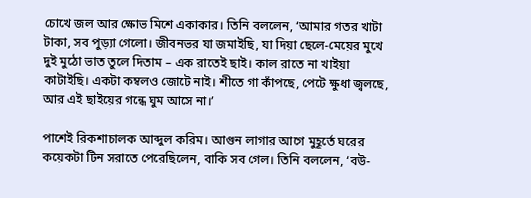চোখে জল আর ক্ষোভ মিশে একাকার। তিনি বললেন, ‘আমার গতর খাটা টাকা, সব পুড়্যা গেলো। জীবনভর যা জমাইছি, যা দিয়া ছেলে-মেয়ের মুখে দুই মুঠো ভাত তুলে দিতাম – এক রাতেই ছাই। কাল রাতে না খাইয়া কাটাইছি। একটা কম্বলও জোটে নাই। শীতে গা কাঁপছে, পেটে ক্ষুধা জ্বলছে, আর এই ছাইয়ের গন্ধে ঘুম আসে না।’

পাশেই রিকশাচালক আব্দুল করিম। আগুন লাগার আগে মুহূর্তে ঘরের কয়েকটা টিন সরাতে পেরেছিলেন, বাকি সব গেল। তিনি বললেন, ‘বউ-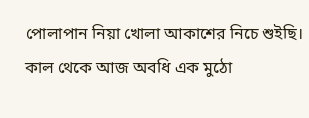পোলাপান নিয়া খোলা আকাশের নিচে শুইছি। কাল থেকে আজ অবধি এক মুঠো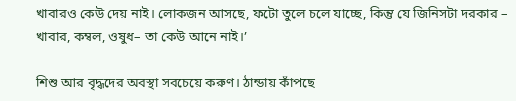খাবারও কেউ দেয় নাই। লোকজন আসছে, ফটো তুলে চলে যাচ্ছে, কিন্তু যে জিনিসটা দরকার – খাবার, কম্বল, ওষুধ– তা কেউ আনে নাই।’

শিশু আর বৃদ্ধদের অবস্থা সবচেয়ে করুণ। ঠান্ডায় কাঁপছে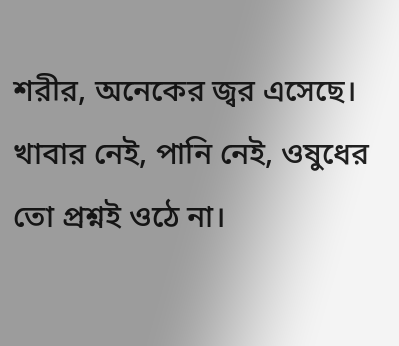শরীর, অনেকের জ্বর এসেছে। খাবার নেই, পানি নেই, ওষুধের তো প্রশ্নই ওঠে না।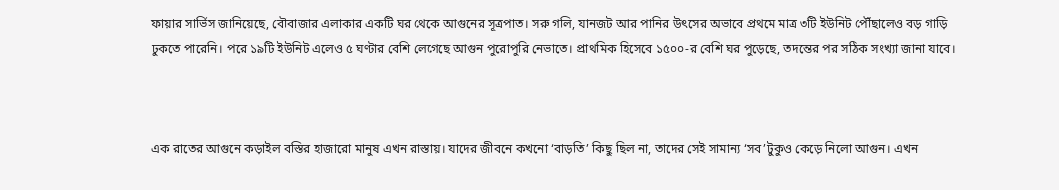ফায়ার সার্ভিস জানিয়েছে, বৌবাজার এলাকার একটি ঘর থেকে আগুনের সূত্রপাত। সরু গলি, যানজট আর পানির উৎসের অভাবে প্রথমে মাত্র ৩টি ইউনিট পৌঁছালেও বড় গাড়ি ঢুকতে পারেনি। পরে ১৯টি ইউনিট এলেও ৫ ঘণ্টার বেশি লেগেছে আগুন পুরোপুরি নেভাতে। প্রাথমিক হিসেবে ১৫০০-র বেশি ঘর পুড়েছে, তদন্তের পর সঠিক সংখ্যা জানা যাবে।



এক রাতের আগুনে কড়াইল বস্তির হাজারো মানুষ এখন রাস্তায়। যাদের জীবনে কখনো ‘বাড়তি’ কিছু ছিল না, তাদের সেই সামান্য ‘সব’টুকুও কেড়ে নিলো আগুন। এখন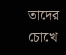তাদের চোখে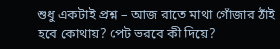শুধু একটাই প্রশ্ন – আজ রাতে মাথা গোঁজার ঠাঁই হবে কোথায়? পেট ভরবে কী দিয়ে?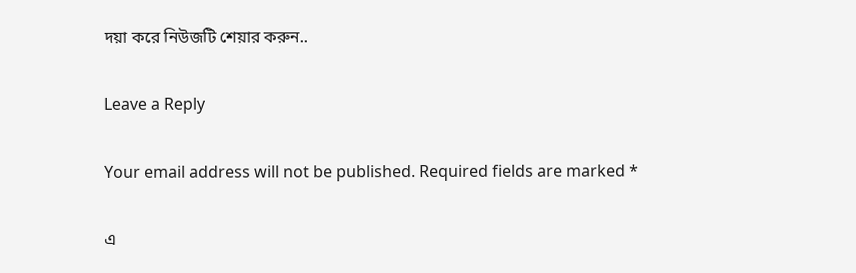দয়া করে নিউজটি শেয়ার করুন..

Leave a Reply

Your email address will not be published. Required fields are marked *

এ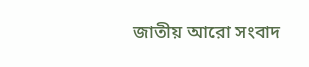জাতীয় আরো সংবাদ